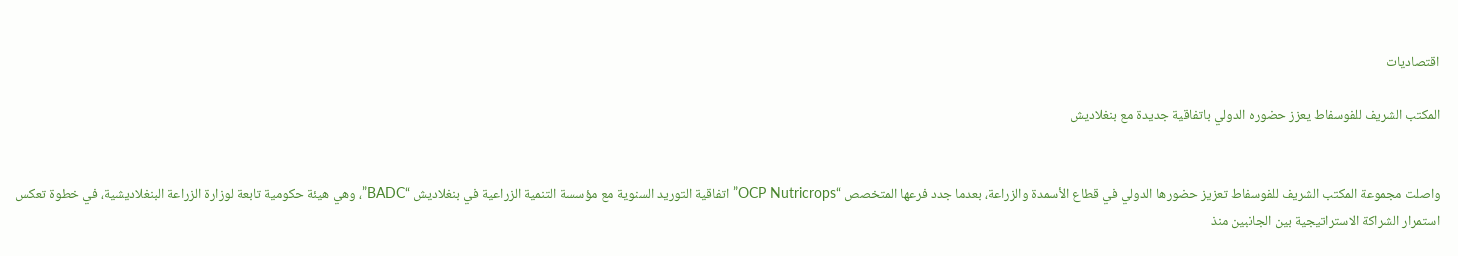اقتصاديات

المكتب الشريف للفوسفاط يعزز حضوره الدولي باتفاقية جديدة مع بنغلاديش


واصلت مجموعة المكتب الشريف للفوسفاط تعزيز حضورها الدولي في قطاع الأسمدة والزراعة، بعدما جدد فرعها المتخصص “OCP Nutricrops” اتفاقية التوريد السنوية مع مؤسسة التنمية الزراعية في بنغلاديش “BADC”، وهي هيئة حكومية تابعة لوزارة الزراعة البنغلاديشية، في خطوة تعكس استمرار الشراكة الاستراتيجية بين الجانبين منذ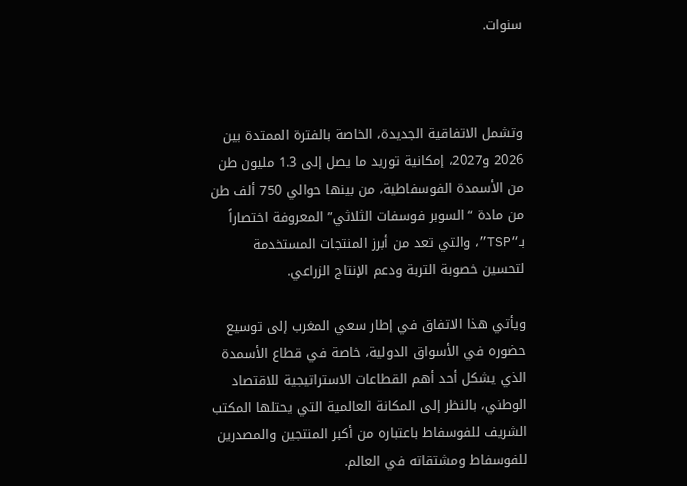سنوات.



وتشمل الاتفاقية الجديدة، الخاصة بالفترة الممتدة بين 2026 و2027، إمكانية توريد ما يصل إلى 1.3 مليون طن من الأسمدة الفوسفاطية، من بينها حوالي 750 ألف طن من مادة “السوبر فوسفات الثلاثي” المعروفة اختصاراً بـ“TSP”، والتي تعد من أبرز المنتجات المستخدمة لتحسين خصوبة التربة ودعم الإنتاج الزراعي.

ويأتي هذا الاتفاق في إطار سعي المغرب إلى توسيع حضوره في الأسواق الدولية، خاصة في قطاع الأسمدة الذي يشكل أحد أهم القطاعات الاستراتيجية للاقتصاد الوطني، بالنظر إلى المكانة العالمية التي يحتلها المكتب الشريف للفوسفاط باعتباره من أكبر المنتجين والمصدرين للفوسفاط ومشتقاته في العالم.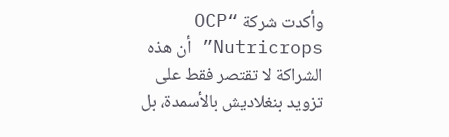وأكدت شركة “OCP Nutricrops” أن هذه الشراكة لا تقتصر فقط على تزويد بنغلاديش بالأسمدة، بل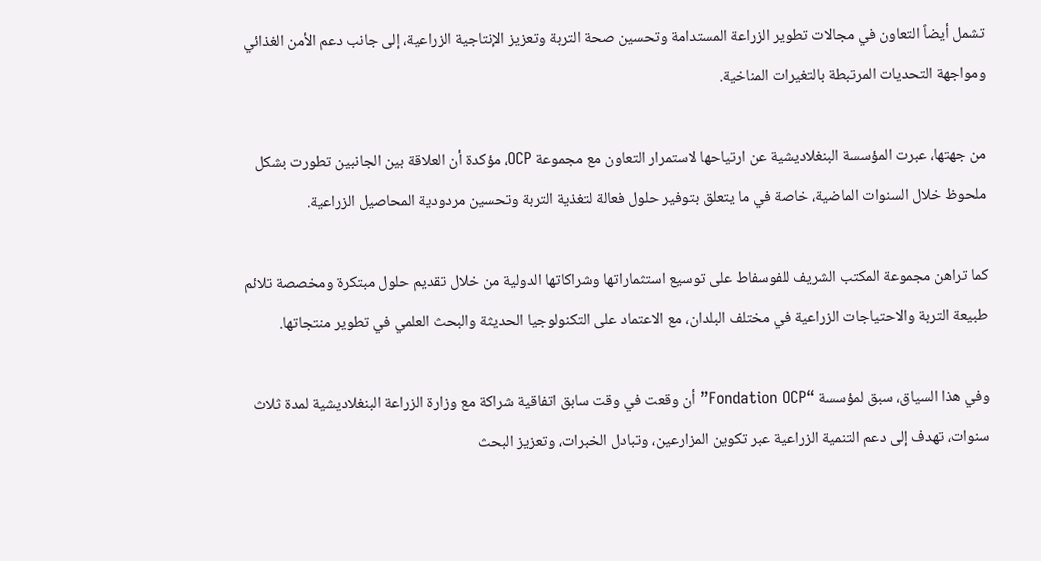تشمل أيضاً التعاون في مجالات تطوير الزراعة المستدامة وتحسين صحة التربة وتعزيز الإنتاجية الزراعية، إلى جانب دعم الأمن الغذائي ومواجهة التحديات المرتبطة بالتغيرات المناخية.

من جهتها، عبرت المؤسسة البنغلاديشية عن ارتياحها لاستمرار التعاون مع مجموعة OCP، مؤكدة أن العلاقة بين الجانبين تطورت بشكل ملحوظ خلال السنوات الماضية، خاصة في ما يتعلق بتوفير حلول فعالة لتغذية التربة وتحسين مردودية المحاصيل الزراعية.

كما تراهن مجموعة المكتب الشريف للفوسفاط على توسيع استثماراتها وشراكاتها الدولية من خلال تقديم حلول مبتكرة ومخصصة تلائم طبيعة التربة والاحتياجات الزراعية في مختلف البلدان، مع الاعتماد على التكنولوجيا الحديثة والبحث العلمي في تطوير منتجاتها.

وفي هذا السياق، سبق لمؤسسة “Fondation OCP” أن وقعت في وقت سابق اتفاقية شراكة مع وزارة الزراعة البنغلاديشية لمدة ثلاث سنوات، تهدف إلى دعم التنمية الزراعية عبر تكوين المزارعين، وتبادل الخبرات، وتعزيز البحث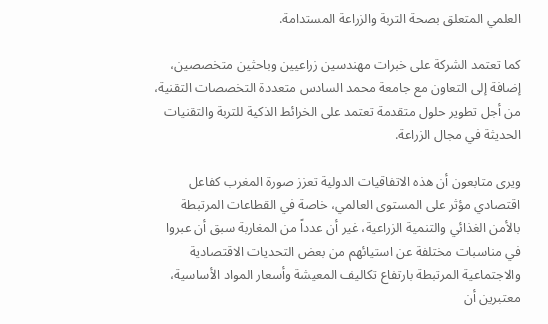العلمي المتعلق بصحة التربة والزراعة المستدامة.

كما تعتمد الشركة على خبرات مهندسين زراعيين وباحثين متخصصين، إضافة إلى التعاون مع جامعة محمد السادس متعددة التخصصات التقنية، من أجل تطوير حلول متقدمة تعتمد على الخرائط الذكية للتربة والتقنيات الحديثة في مجال الزراعة.

ويرى متابعون أن هذه الاتفاقيات الدولية تعزز صورة المغرب كفاعل اقتصادي مؤثر على المستوى العالمي، خاصة في القطاعات المرتبطة بالأمن الغذائي والتنمية الزراعية، غير أن عدداً من المغاربة سبق أن عبروا في مناسبات مختلفة عن استيائهم من بعض التحديات الاقتصادية والاجتماعية المرتبطة بارتفاع تكاليف المعيشة وأسعار المواد الأساسية، معتبرين أن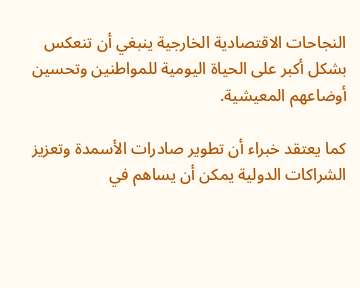النجاحات الاقتصادية الخارجية ينبغي أن تنعكس بشكل أكبر على الحياة اليومية للمواطنين وتحسين أوضاعهم المعيشية.

كما يعتقد خبراء أن تطوير صادرات الأسمدة وتعزيز الشراكات الدولية يمكن أن يساهم في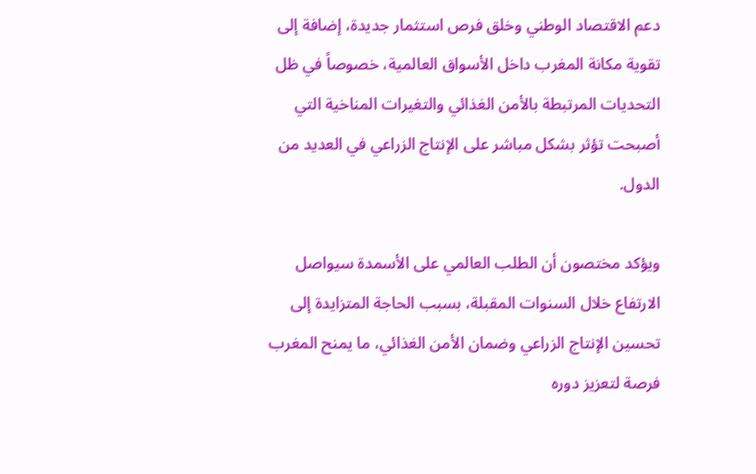دعم الاقتصاد الوطني وخلق فرص استثمار جديدة، إضافة إلى تقوية مكانة المغرب داخل الأسواق العالمية، خصوصاً في ظل التحديات المرتبطة بالأمن الغذائي والتغيرات المناخية التي أصبحت تؤثر بشكل مباشر على الإنتاج الزراعي في العديد من الدول.

ويؤكد مختصون أن الطلب العالمي على الأسمدة سيواصل الارتفاع خلال السنوات المقبلة، بسبب الحاجة المتزايدة إلى تحسين الإنتاج الزراعي وضمان الأمن الغذائي، ما يمنح المغرب فرصة لتعزيز دوره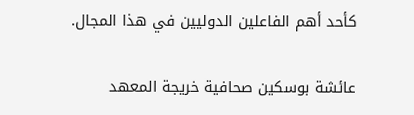كأحد أهم الفاعلين الدوليين في هذا المجال.

عائشة بوسكين صحافية خريجة المعهد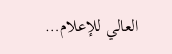العالي للإعلام…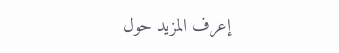إعرف المزيد حول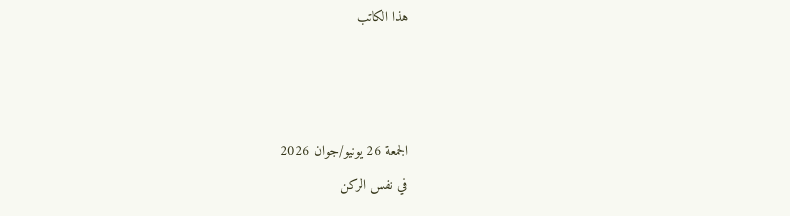هذا الكاتب



الجمعة 26 يونيو/جوان 2026
في نفس الركن